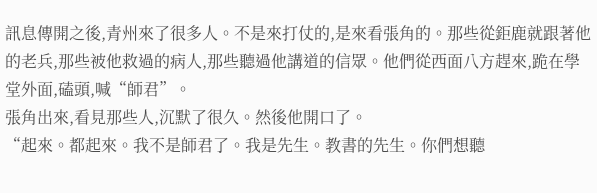訊息傳開之後,青州來了很多人。不是來打仗的,是來看張角的。那些從鉅鹿就跟著他的老兵,那些被他救過的病人,那些聽過他講道的信眾。他們從西面八方趕來,跪在學堂外面,磕頭,喊“師君”。
張角出來,看見那些人,沉默了很久。然後他開口了。
“起來。都起來。我不是師君了。我是先生。教書的先生。你們想聽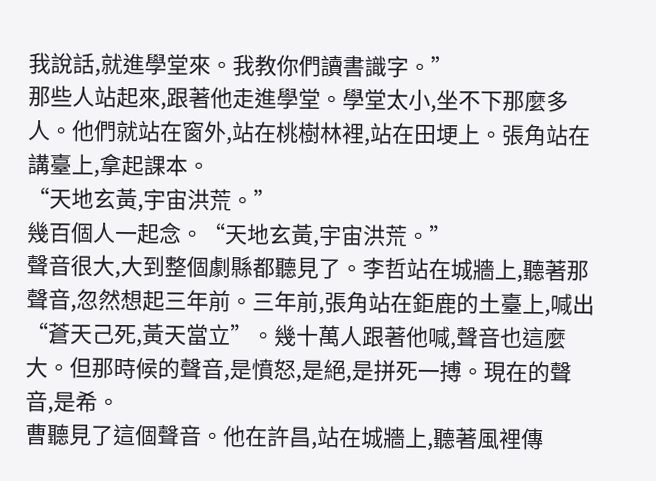我說話,就進學堂來。我教你們讀書識字。”
那些人站起來,跟著他走進學堂。學堂太小,坐不下那麼多人。他們就站在窗外,站在桃樹林裡,站在田埂上。張角站在講臺上,拿起課本。
“天地玄黃,宇宙洪荒。”
幾百個人一起念。“天地玄黃,宇宙洪荒。”
聲音很大,大到整個劇縣都聽見了。李哲站在城牆上,聽著那聲音,忽然想起三年前。三年前,張角站在鉅鹿的土臺上,喊出“蒼天己死,黃天當立”。幾十萬人跟著他喊,聲音也這麼大。但那時候的聲音,是憤怒,是絕,是拼死一搏。現在的聲音,是希。
曹聽見了這個聲音。他在許昌,站在城牆上,聽著風裡傳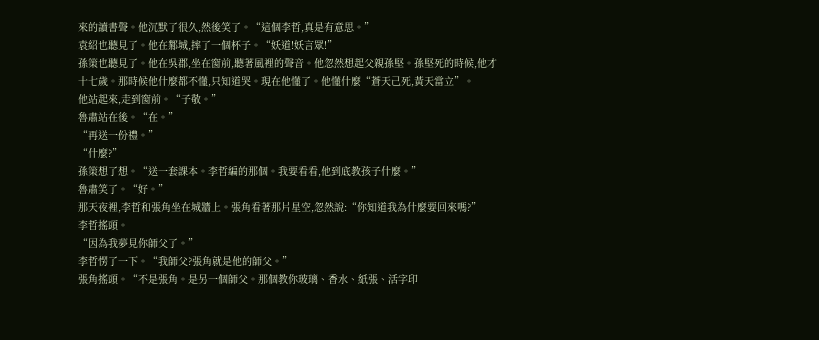來的讀書聲。他沉默了很久,然後笑了。“這個李哲,真是有意思。”
袁紹也聽見了。他在鄴城,摔了一個杯子。“妖道!妖言眾!”
孫策也聽見了。他在吳郡,坐在窗前,聽著風裡的聲音。他忽然想起父親孫堅。孫堅死的時候,他才十七歲。那時候他什麼都不懂,只知道哭。現在他懂了。他懂什麼“蒼天己死,黃天當立”。
他站起來,走到窗前。“子敬。”
魯肅站在後。“在。”
“再送一份禮。”
“什麼?”
孫策想了想。“送一套課本。李哲編的那個。我要看看,他到底教孩子什麼。”
魯肅笑了。“好。”
那天夜裡,李哲和張角坐在城牆上。張角看著那片星空,忽然說:“你知道我為什麼要回來嗎?”
李哲搖頭。
“因為我夢見你師父了。”
李哲愣了一下。“我師父?張角就是他的師父。”
張角搖頭。“不是張角。是另一個師父。那個教你玻璃、香水、紙張、活字印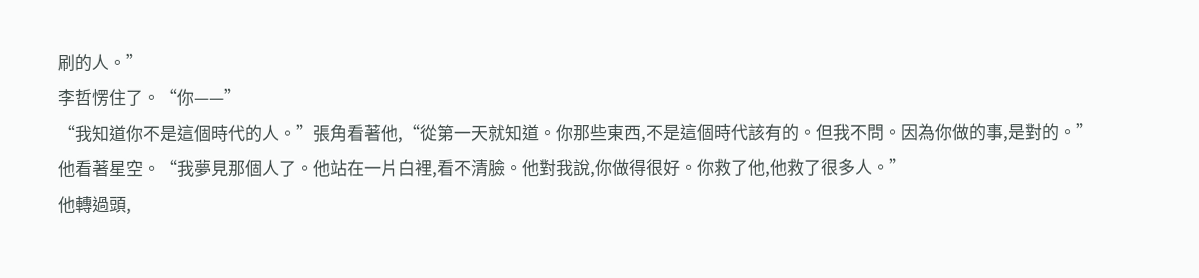刷的人。”
李哲愣住了。“你——”
“我知道你不是這個時代的人。”張角看著他,“從第一天就知道。你那些東西,不是這個時代該有的。但我不問。因為你做的事,是對的。”
他看著星空。“我夢見那個人了。他站在一片白裡,看不清臉。他對我說,你做得很好。你救了他,他救了很多人。”
他轉過頭,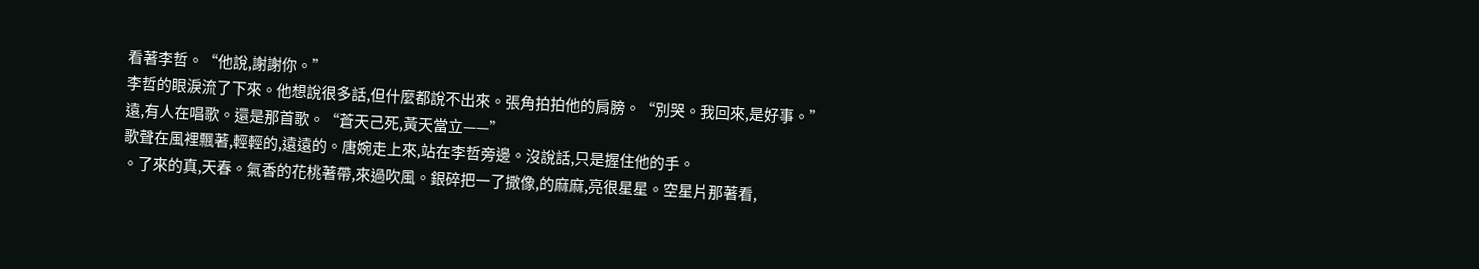看著李哲。“他說,謝謝你。”
李哲的眼淚流了下來。他想說很多話,但什麼都說不出來。張角拍拍他的肩膀。“別哭。我回來,是好事。”
遠,有人在唱歌。還是那首歌。“蒼天己死,黃天當立——”
歌聲在風裡飄著,輕輕的,遠遠的。唐婉走上來,站在李哲旁邊。沒說話,只是握住他的手。
。了來的真,天春。氣香的花桃著帶,來過吹風。銀碎把一了撒像,的麻麻,亮很星星。空星片那著看,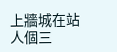上牆城在站人個三